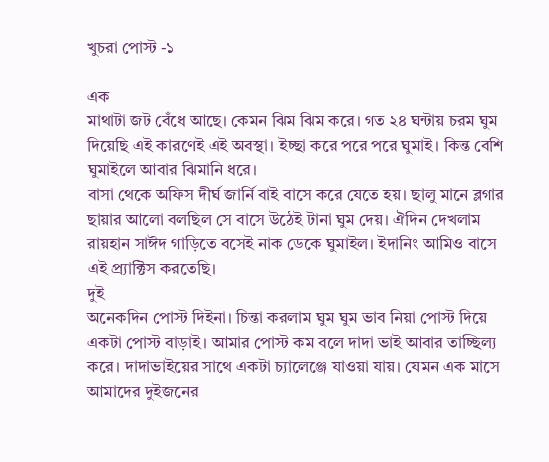খুচরা পোস্ট -১

এক
মাথাটা জট বেঁধে আছে। কেমন ঝিম ঝিম করে। গত ২৪ ঘন্টায় চরম ঘুম দিয়েছি এই কারণেই এই অবস্থা। ইচ্ছা করে পরে পরে ঘুমাই। কিন্ত বেশি ঘুমাইলে আবার ঝিমানি ধরে।
বাসা থেকে অফিস দীর্ঘ জার্নি বাই বাসে করে যেতে হয়। ছালু মানে ব্লগার ছায়ার আলো বলছিল সে বাসে উঠেই টানা ঘুম দেয়। ঐদিন দেখলাম রায়হান সাঈদ গাড়িতে বসেই নাক ডেকে ঘুমাইল। ইদানিং আমিও বাসে এই প্র্যাক্টিস করতেছি।
দুই
অনেকদিন পোস্ট দিইনা। চিন্তা করলাম ঘুম ঘুম ভাব নিয়া পোস্ট দিয়ে একটা পোস্ট বাড়াই। আমার পোস্ট কম বলে দাদা ভাই আবার তাচ্ছিল্য করে। দাদাভাইয়ের সাথে একটা চ্যালেঞ্জে যাওয়া যায়। যেমন এক মাসে আমাদের দুইজনের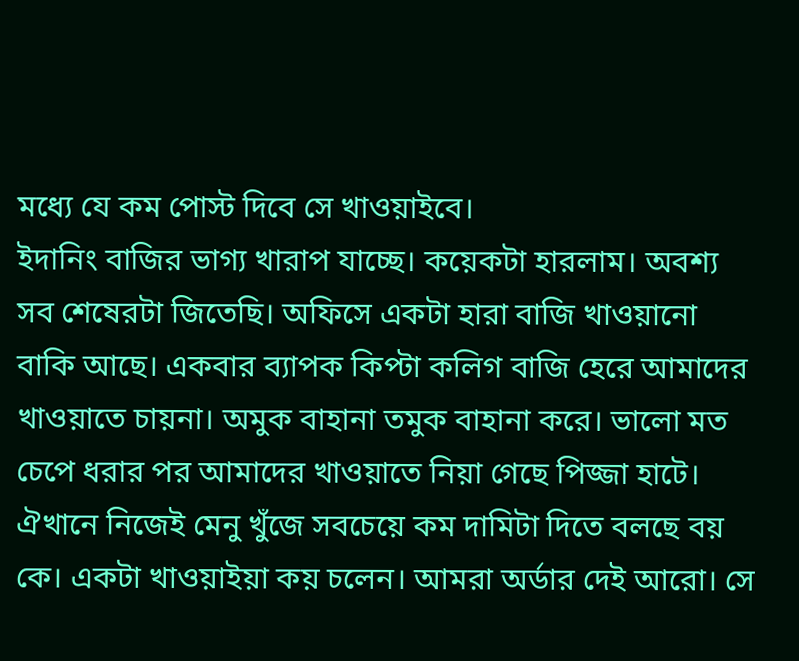মধ্যে যে কম পোস্ট দিবে সে খাওয়াইবে।
ইদানিং বাজির ভাগ্য খারাপ যাচ্ছে। কয়েকটা হারলাম। অবশ্য সব শেষেরটা জিতেছি। অফিসে একটা হারা বাজি খাওয়ানো বাকি আছে। একবার ব্যাপক কিপ্টা কলিগ বাজি হেরে আমাদের খাওয়াতে চায়না। অমুক বাহানা তমুক বাহানা করে। ভালো মত চেপে ধরার পর আমাদের খাওয়াতে নিয়া গেছে পিজ্জা হাটে। ঐখানে নিজেই মেনু খুঁজে সবচেয়ে কম দামিটা দিতে বলছে বয় কে। একটা খাওয়াইয়া কয় চলেন। আমরা অর্ডার দেই আরো। সে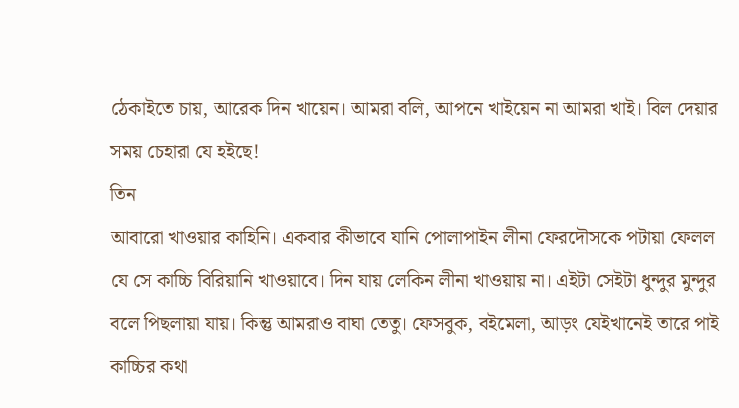ঠেকাইতে চায়, আরেক দিন খায়েন। আমরা বলি, আপনে খাইয়েন না আমরা খাই। বিল দেয়ার সময় চেহারা যে হইছে!
তিন
আবারো খাওয়ার কাহিনি। একবার কীভাবে যানি পোলাপাইন লীনা ফেরদৌসকে পটায়া ফেলল যে সে কাচ্চি বিরিয়ানি খাওয়াবে। দিন যায় লেকিন লীনা খাওয়ায় না। এইটা সেইটা ধুন্দুর মুন্দুর বলে পিছলায়া যায়। কিন্তু আমরাও বাঘা তেতু। ফেসবুক, বইমেলা, আড়ং যেইখানেই তারে পাই কাচ্চির কথা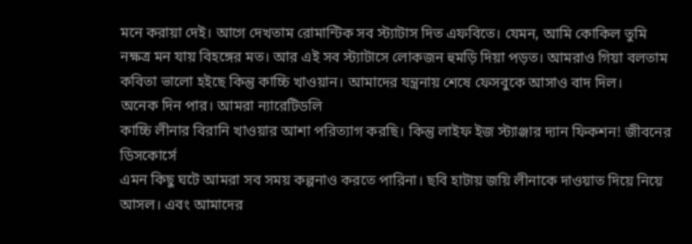মনে করায়া দেই। আগে দেখতাম রোমান্টিক সব স্ট্যাটাস দিত এফবিতে। যেমন, আমি কোকিল তুমি নক্ষত্র মন যায় বিহঙ্গের মত। আর এই সব স্ট্যাটাসে লোকজন হুমড়ি দিয়া পড়ত। আমরাও গিয়া বলতাম কবিতা ভালো হইছে কিন্তু কাচ্চি খাওয়ান। আমাদের যন্ত্রনায় শেষে ফেসবুকে আসাও বাদ দিল।
অনেক দিন পার। আমরা ন্যারেটিডলি
কাচ্চি লীনার বিরানি খাওয়ার আশা পরিত্যাগ করছি। কিন্তু লাইফ ইজ স্ট্যাঞ্জার দ্যান ফিকশন! জীবনের ডিসকোর্সে
এমন কিছু ঘটে আমরা সব সময় কল্পনাও করতে পারিনা। ছবি হাটায় জয়ি লীনাকে দাওয়াত দিয়ে নিয়ে আসল। এবং আমাদের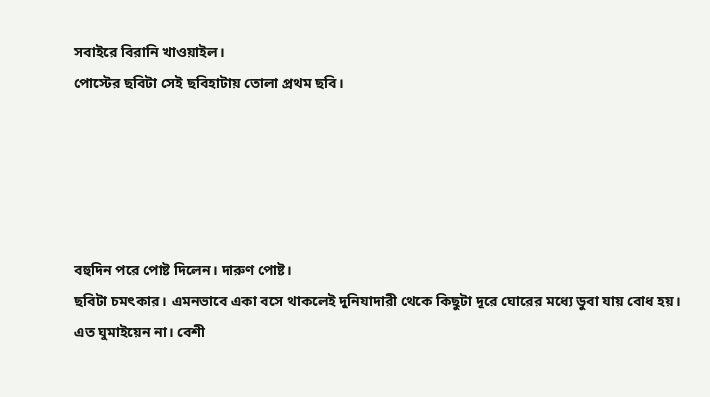সবাইরে বিরানি খাওয়াইল।
পোস্টের ছবিটা সেই ছবিহাটায় তোলা প্রথম ছবি।





বহুদিন পরে পোষ্ট দিলেন। দারুণ পোষ্ট।
ছবিটা চমৎকার। এমনভাবে একা বসে থাকলেই দুনিযাদারী থেকে কিছুটা দূরে ঘোরের মধ্যে ডুবা যায় বোধ হয়।
এত ঘুমাইয়েন না। বেশী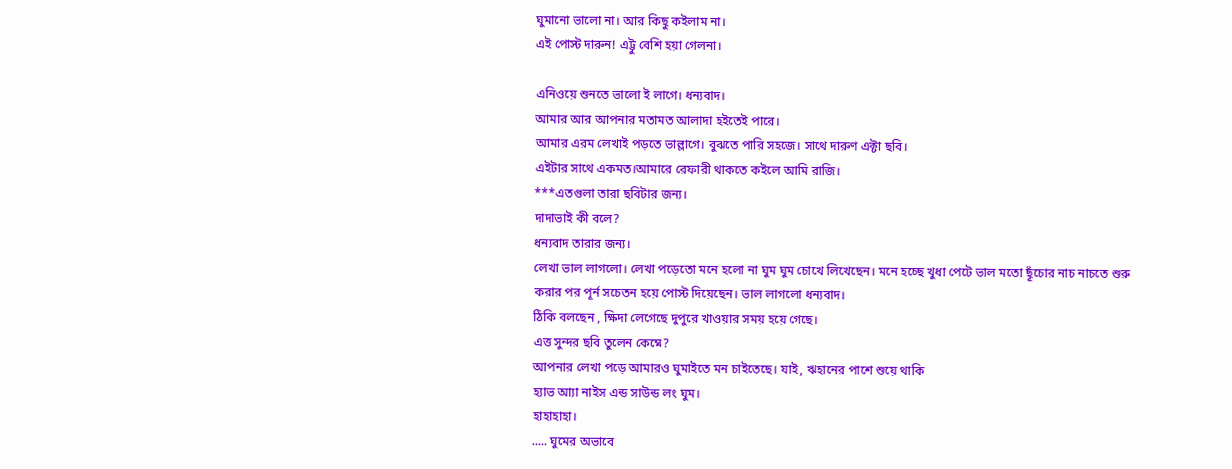ঘুমানো ভালো না। আর কিছু কইলাম না।
এই পোস্ট দারুন! এট্টু বেশি হয়া গেলনা।

এনিওয়ে শুনতে ভালো ই লাগে। ধন্যবাদ।
আমার আর আপনার মতামত আলাদা হইতেই পারে।
আমার এরম লেখাই পড়তে ভাল্লাগে। বুঝতে পারি সহজে। সাথে দারুণ এক্টা ছবি।
এইটার সাথে একমত।আমারে রেফারী থাকতে কইলে আমি রাজি।
***এতগুলা তারা ছবিটার জন্য।
দাদাভাই কী বলে?
ধন্যবাদ তারার জন্য।
লেখা ভাল লাগলো। লেখা পড়েতো মনে হলো না ঘুম ঘুম চোখে লিখেছেন। মনে হচ্ছে খুধা পেটে ভাল মতো ছূঁচোর নাচ নাচতে শুরু করার পর পূর্ন সচেতন হয়ে পোস্ট দিয়েছেন। ভাল লাগলো ধন্যবাদ।
ঠিকি বলছেন , ক্ষিদা লেগেছে দুপুরে খাওয়ার সময় হয়ে গেছে।
এত্ত সুন্দর ছবি তুলেন কেম্নে?
আপনার লেখা পড়ে আমারও ঘুমাইতে মন চাইতেছে। যাই, ঋহানের পাশে শুয়ে থাকি
হ্যাভ আ্যা নাইস এন্ড সাউন্ড লং ঘুম।
হাহাহাহা।
..... ঘুমের অভাবে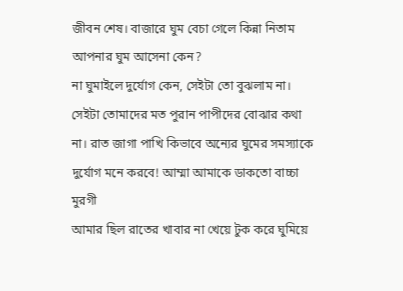জীবন শেষ। বাজারে ঘুম বেচা গেলে কিন্না নিতাম
আপনার ঘুম আসেনা কেন?
না ঘুমাইলে দুর্যোগ কেন, সেইটা তো বুঝলাম না।
সেইটা তোমাদের মত পুরান পাপীদের বোঝার কথা না। রাত জাগা পাখি কিভাবে অন্যের ঘুমের সমস্যাকে দুর্যোগ মনে করবে! আম্মা আমাকে ডাকতো বাচ্চা মুরগী
আমার ছিল রাতের খাবার না খেয়ে টুক করে ঘুমিয়ে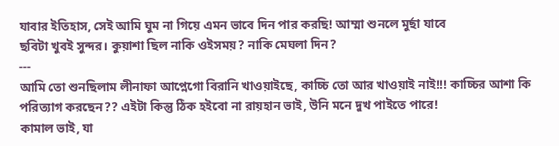যাবার ইতিহাস, সেই আমি ঘুম না গিয়ে এমন ভাবে দিন পার করছি! আম্মা শুনলে মুর্ছা যাবে
ছবিটা খুবই সুন্দর। কুয়াশা ছিল নাকি ওইসময়? নাকি মেঘলা দিন?
---
আমি তো শুনছিলাম লীনাফা আপ্নেগো বিরানি খাওয়াইছে, কাচ্চি তো আর খাওয়াই নাই!!! কাচ্চির আশা কি পরিত্যাগ করছেন?? এইটা কিন্তু ঠিক হইবো না রায়হান ভাই, উনি মনে দুখ পাইতে পারে!
কামাল ভাই, যা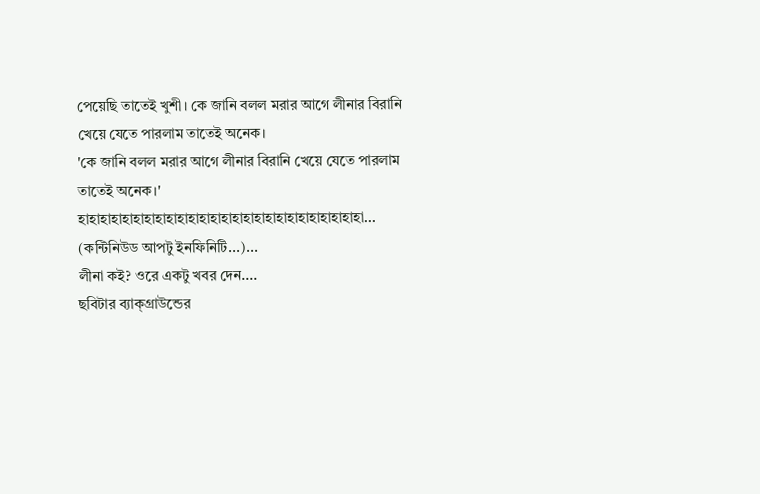পেয়েছি তাতেই খুশী। কে জানি বলল মরার আগে লীনার বিরানি খেয়ে যেতে পারলাম তাতেই অনেক।
'কে জানি বলল মরার আগে লীনার বিরানি খেয়ে যেতে পারলাম তাতেই অনেক।'
হাহাহাহাহাহাহাহাহাহাহাহাহাহাহাহাহাহাহাহাহাহাহাহাহাহা... (কন্টিনিউড আপটু ইনফিনিটি...)...
লীনা কই? ওরে একটু খবর দেন....
ছবিটার ব্যাক্গ্রাউন্ডের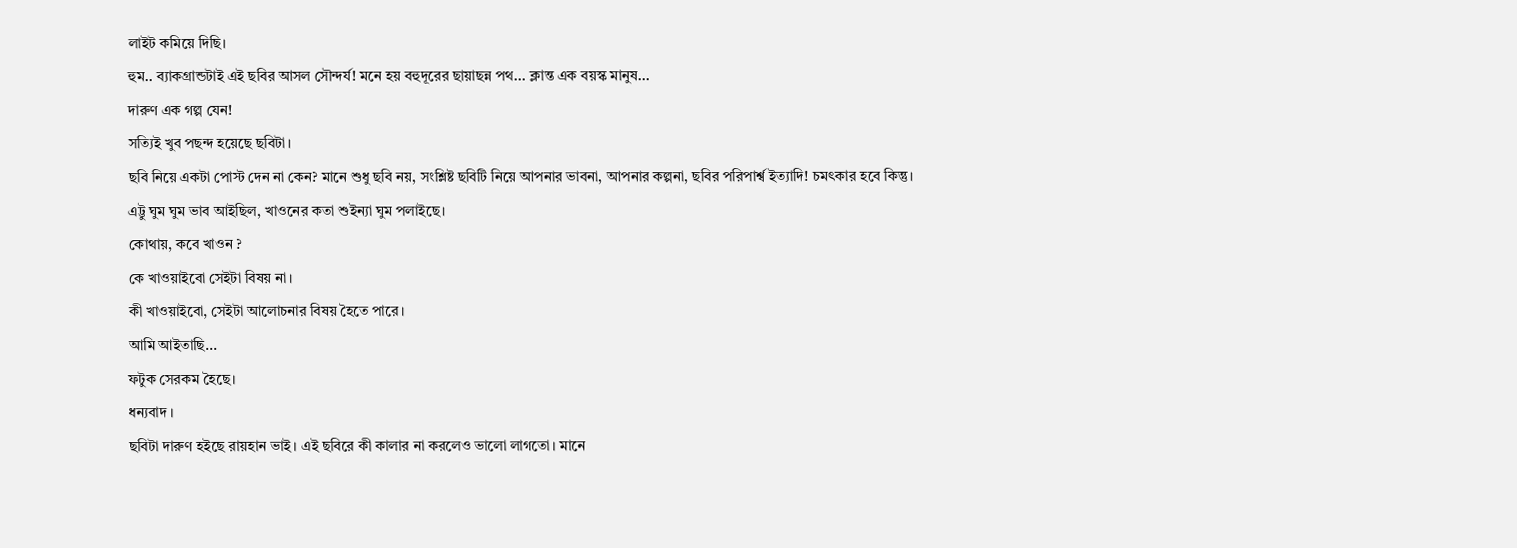লাইট কমিয়ে দিছি।
হুম.. ব্যাকগ্রান্ডটাই এই ছবির আসল সৌন্দর্য! মনে হয় বহুদূরের ছায়াছন্ন পথ... ক্লান্ত এক বয়স্ক মানুষ...
দারুণ এক গল্প যেন!
সত্যিই খুব পছন্দ হয়েছে ছবিটা।
ছবি নিয়ে একটা পোস্ট দেন না কেন? মানে শুধু ছবি নয়, সংশ্লিষ্ট ছবিটি নিয়ে আপনার ভাবনা, আপনার কল্পনা, ছবির পরিপার্শ্ব ইত্যাদি! চমৎকার হবে কিন্তু।
এট্টু ঘুম ঘুম ভাব আইছিল, খাওনের কতা শুইন্যা ঘুম পলাইছে।
কোথায়, কবে খাওন ?
কে খাওয়াইবো সেইটা বিষয় না।
কী খাওয়াইবো, সেইটা আলোচনার বিষয় হৈতে পারে।
আমি আইতাছি...
ফটুক সেরকম হৈছে।
ধন্যবাদ ।
ছবিটা দারুণ হইছে রায়হান ভাই। এই ছবিরে কী কালার না করলেও ভালো লাগতো। মানে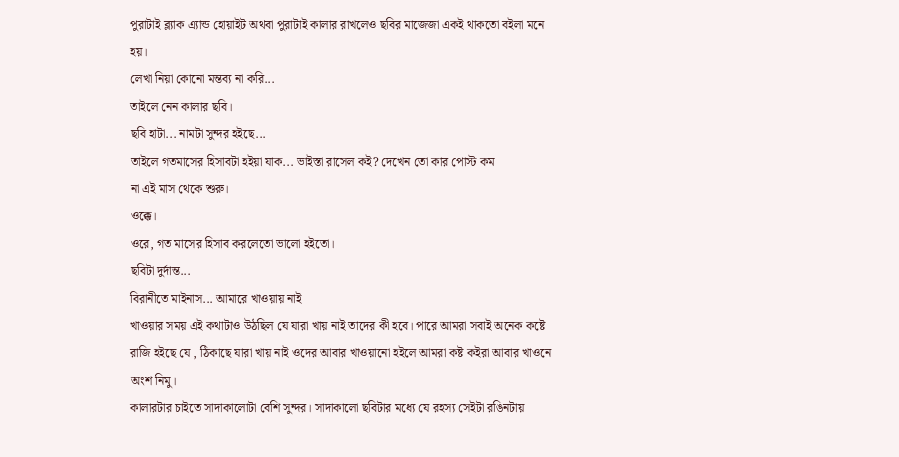পুরাটাই ব্ল্যাক এ্যান্ড হোয়াইট অথবা পুরাটাই কালার রাখলেও ছবির মাজেজা একই থাকতো বইলা মনে হয়।
লেখা নিয়া কোনো মন্তব্য না করি...
তাইলে নেন কালার ছবি।
ছবি হাটা... নামটা সুন্দর হইছে...
তাইলে গতমাসের হিসাবটা হইয়া যাক... ভাইস্তা রাসেল কই? দেখেন তো কার পোস্ট কম
না এই মাস থেকে শুরু।
ওক্কে।
ওরে, গত মাসের হিসাব করলেতো ভালো হইতো।
ছবিটা দুর্দান্ত...
বিরানীতে মাইনাস... আমারে খাওয়ায় নাই
খাওয়ার সময় এই কথাটাও উঠছিল যে যারা খায় নাই তাদের কী হবে। পারে আমরা সবাই অনেক কষ্টে রাজি হইছে যে , ঠিকাছে যারা খায় নাই ওদের আবার খাওয়ানো হইলে আমরা কষ্ট কইরা আবার খাওনে অংশ নিমু।
কালারটার চাইতে সাদাকালোটা বেশি সুন্দর। সাদাকালো ছবিটার মধ্যে যে রহস্য সেইটা রঙিনটায়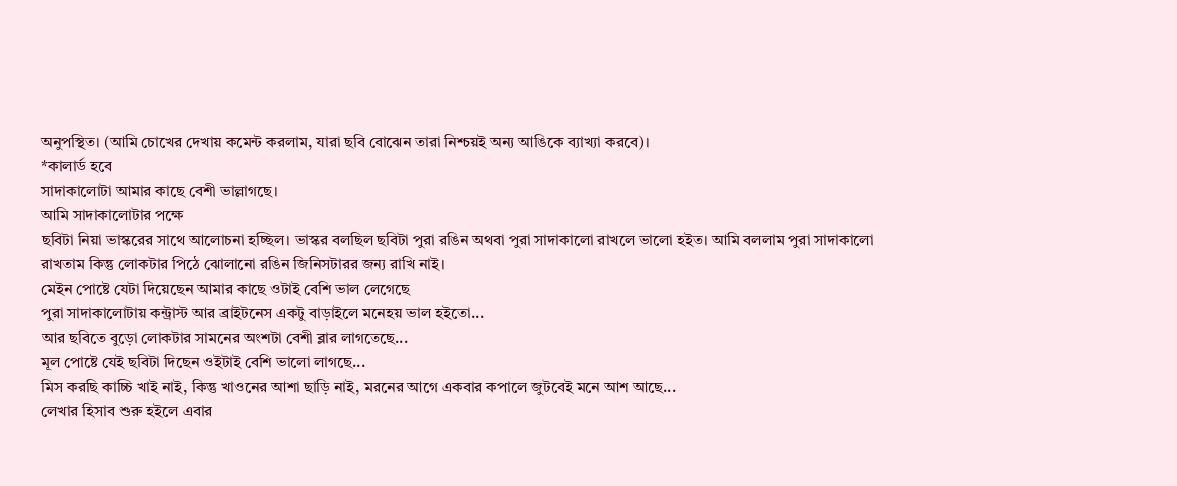অনুপস্থিত। (আমি চোখের দেখায় কমেন্ট করলাম, যারা ছবি বোঝেন তারা নিশ্চয়ই অন্য আঙিকে ব্যাখ্যা করবে)।
*কালার্ড হবে
সাদাকালোটা আমার কাছে বেশী ভাল্লাগছে।
আমি সাদাকালোটার পক্ষে
ছবিটা নিয়া ভাস্করের সাথে আলোচনা হচ্ছিল। ভাস্কর বলছিল ছবিটা পুরা রঙিন অথবা পুরা সাদাকালো রাখলে ভালো হইত। আমি বললাম পুরা সাদাকালো রাখতাম কিন্তু লোকটার পিঠে ঝোলানো রঙিন জিনিসটারর জন্য রাখি নাই।
মেইন পোষ্টে যেটা দিয়েছেন আমার কাছে ওটাই বেশি ভাল লেগেছে
পুরা সাদাকালোটায় কন্ট্রাস্ট আর ব্রাইটনেস একটু বাড়াইলে মনেহয় ভাল হইতো...
আর ছবিতে বুড়ো লোকটার সামনের অংশটা বেশী ব্লার লাগতেছে...
মূল পোষ্টে যেই ছবিটা দিছেন ওইটাই বেশি ভালো লাগছে...
মিস করছি কাচ্চি খাই নাই, কিন্তু খাওনের আশা ছাড়ি নাই, মরনের আগে একবার কপালে জুটবেই মনে আশ আছে...
লেখার হিসাব শুরু হইলে এবার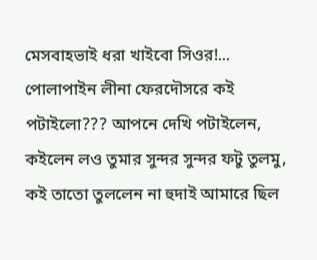মেসবাহভাই ধরা খাইবো সিওর!...
পোলাপাইন লীনা ফেরদৌসরে কই পটাইলো??? আপনে দেখি পটাইলেন, কইলেন লও তুমার সুন্দর সুন্দর ফটু তুলমু, কই তাতো তুললেন না হুদাই আমারে ছিল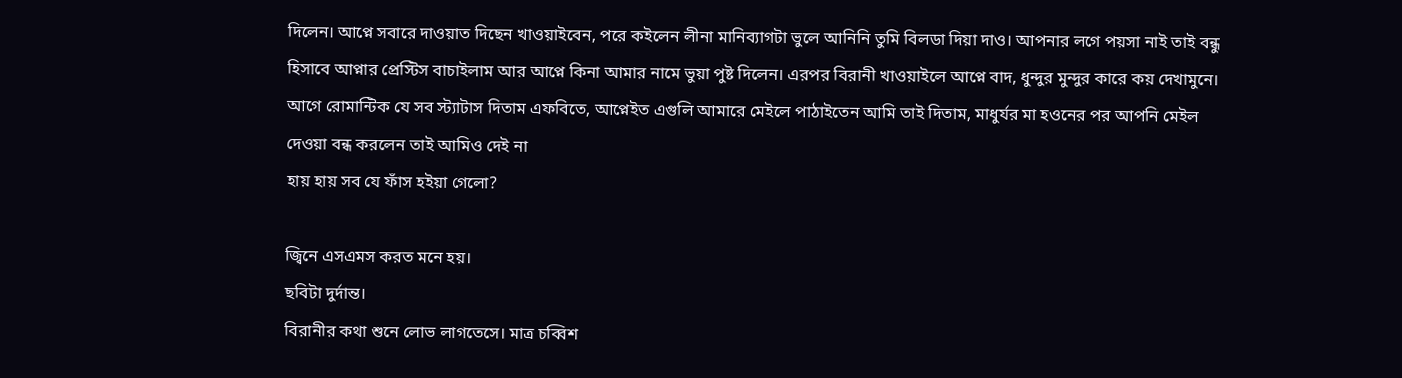দিলেন। আপ্নে সবারে দাওয়াত দিছেন খাওয়াইবেন, পরে কইলেন লীনা মানিব্যাগটা ভুলে আনিনি তুমি বিলডা দিয়া দাও। আপনার লগে পয়সা নাই তাই বন্ধু হিসাবে আপ্নার প্রেস্টিস বাচাইলাম আর আপ্নে কিনা আমার নামে ভুয়া পুষ্ট দিলেন। এরপর বিরানী খাওয়াইলে আপ্নে বাদ, ধুন্দুর মুন্দুর কারে কয় দেখামুনে।
আগে রোমান্টিক যে সব স্ট্যাটাস দিতাম এফবিতে, আপ্নেইত এগুলি আমারে মেইলে পাঠাইতেন আমি তাই দিতাম, মাধুর্যর মা হওনের পর আপনি মেইল দেওয়া বন্ধ করলেন তাই আমিও দেই না
হায় হায় সব যে ফাঁস হইয়া গেলো?

জ্বিনে এসএমস করত মনে হয়।
ছবিটা দুর্দান্ত।
বিরানীর কথা শুনে লোভ লাগতেসে। মাত্র চব্বিশ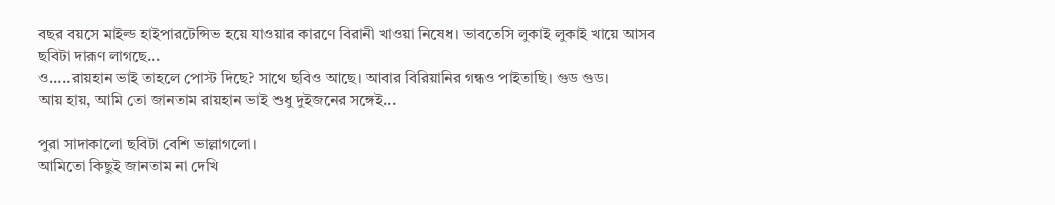বছর বয়সে মাইল্ড হাইপারটেন্সিভ হয়ে যাওয়ার কারণে বিরানী খাওয়া নিষেধ। ভাবতেসি লুকাই লুকাই খায়ে আসব
ছবিটা দারূণ লাগছে...
ও.....রায়হান ভাই তাহলে পোস্ট দিছে? সাথে ছবিও আছে। আবার বিরিয়ানির গন্ধও পাইতাছি। গুড গুড।
আয় হায়, আমি তো জানতাম রায়হান ভাই শুধু দুইজনের সঙ্গেই...

পুরা সাদাকালো ছবিটা বেশি ভাল্লাগলো।
আমিতো কিছুই জানতাম না দেখি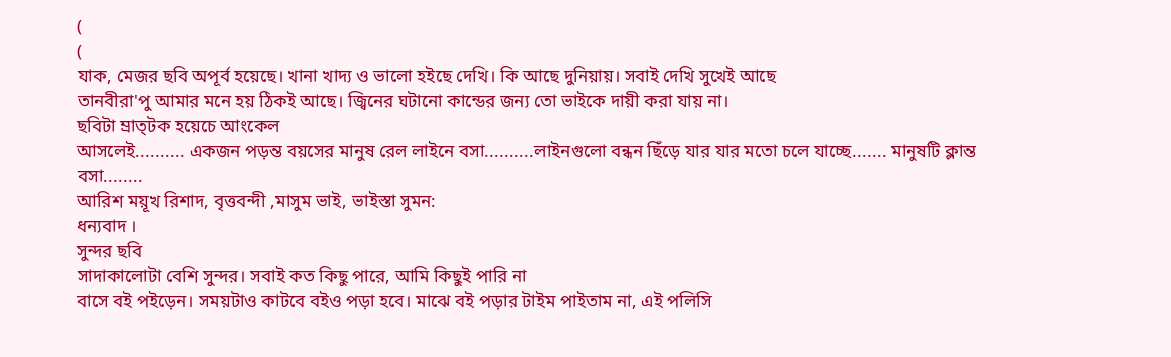(
(
যাক, মেজর ছবি অপূর্ব হয়েছে। খানা খাদ্য ও ভালো হইছে দেখি। কি আছে দুনিয়ায়। সবাই দেখি সুখেই আছে
তানবীরা'পু আমার মনে হয় ঠিকই আছে। জ্বিনের ঘটানো কান্ডের জন্য তো ভাইকে দায়ী করা যায় না।
ছবিটা ম্রাত্টক হয়েচে আংকেল
আসলেই.......... একজন পড়ন্ত বয়সের মানুষ রেল লাইনে বসা..........লাইনগুলো বন্ধন ছিঁড়ে যার যার মতো চলে যাচ্ছে....... মানুষটি ক্লান্ত বসা........
আরিশ ময়ূখ রিশাদ, বৃত্তবন্দী ,মাসুম ভাই, ভাইস্তা সুমন:
ধন্যবাদ ।
সুন্দর ছবি
সাদাকালোটা বেশি সুন্দর। সবাই কত কিছু পারে, আমি কিছুই পারি না
বাসে বই পইড়েন। সময়টাও কাটবে বইও পড়া হবে। মাঝে বই পড়ার টাইম পাইতাম না, এই পলিসি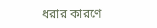ধরার কারণে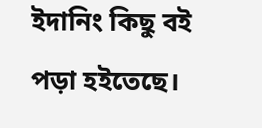ইদানিং কিছু বই পড়া হইতেছে।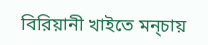বিরিয়ানী খাইতে মন্চায়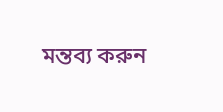মন্তব্য করুন